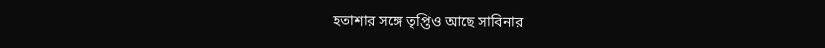হতাশার সঙ্গে তৃপ্তিও আছে সাবিনার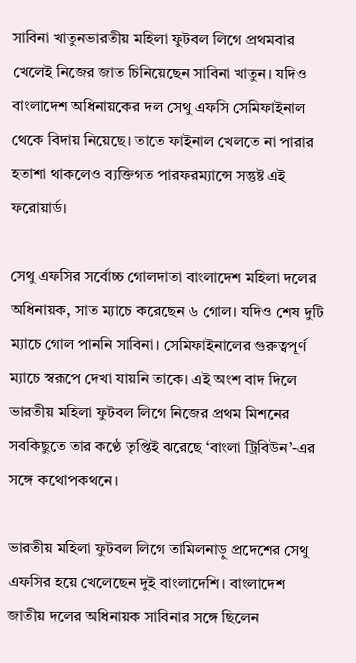সাবিনা খাতুনভারতীয় মহিলা ফুটবল লিগে প্রথমবার খেলেই নিজের জাত চিনিয়েছেন সাবিনা খাতুন। যদিও বাংলাদেশ অধিনায়কের দল সেথু এফসি সেমিফাইনাল থেকে বিদায় নিয়েছে। তাতে ফাইনাল খেলতে না পারার হতাশা থাকলেও ব্যক্তিগত পারফরম্যান্সে সন্তুষ্ট এই ফরোয়ার্ড।

সেথু এফসির সর্বোচ্চ গোলদাতা বাংলাদেশ মহিলা দলের অধিনায়ক, সাত ম্যাচে করেছেন ৬ গোল। যদিও শেষ দুটি ম্যাচে গোল পাননি সাবিনা। সেমিফাইনালের গুরুত্বপূর্ণ ম্যাচে স্বরূপে দেখা যায়নি তাকে। এই অংশ বাদ দিলে ভারতীয় মহিলা ফুটবল লিগে নিজের প্রথম মিশনের সবকিছুতে তার কণ্ঠে তৃপ্তিই ঝরেছে ‘বাংলা ট্রিবিউন’-এর সঙ্গে কথোপকথনে।

ভারতীয় মহিলা ফুটবল লিগে তামিলনাড়ু প্রদেশের সেথু এফসির হয়ে খেলেছেন দুই বাংলাদেশি। বাংলাদেশ জাতীয় দলের অধিনায়ক সাবিনার সঙ্গে ছিলেন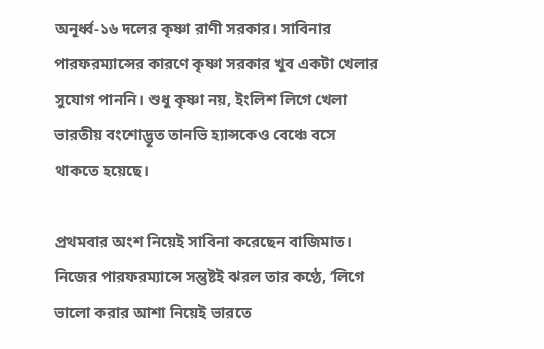অনূর্ধ্ব-১৬ দলের কৃষ্ণা রাণী সরকার। সাবিনার পারফরম্যান্সের কারণে কৃষ্ণা সরকার খুব একটা খেলার সুযোগ পাননি। শুধু কৃষ্ণা নয়, ইংলিশ লিগে খেলা ভারতীয় বংশোদ্ভূত তানভি হ্যান্সকেও বেঞ্চে বসে থাকতে হয়েছে।

প্রথমবার অংশ নিয়েই সাবিনা করেছেন বাজিমাত। নিজের পারফরম্যান্সে সন্তুষ্টই ঝরল তার কণ্ঠে, ‘লিগে ভালো করার আশা নিয়েই ভারতে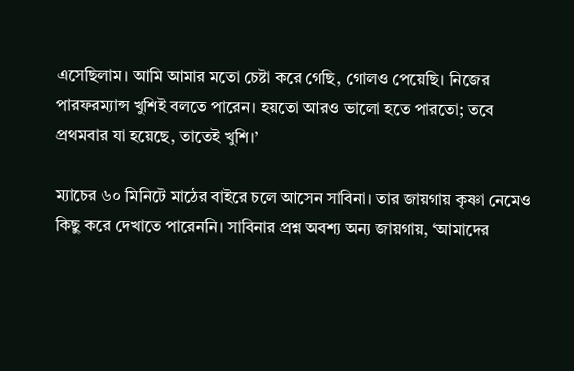এসেছিলাম। আমি আমার মতো চেষ্টা করে গেছি, গোলও পেয়েছি। নিজের পারফরম্যান্স খুশিই বলতে পারেন। হয়তো আরও ভালো হতে পারতো; তবে প্রথমবার যা হয়েছে, তাতেই খুশি।’

ম্যাচের ৬০ মিনিটে মাঠের বাইরে চলে আসেন সাবিনা। তার জায়গায় কৃষ্ণা নেমেও কিছু করে দেখাতে পারেননি। সাবিনার প্রশ্ন অবশ্য অন্য জায়গায়, ‘আমাদের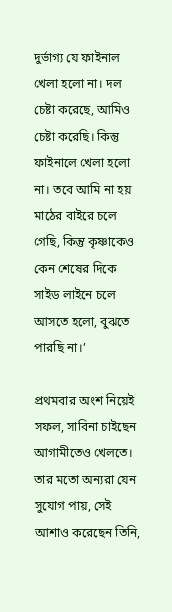দুর্ভাগ্য যে ফাইনাল খেলা হলো না। দল চেষ্টা করেছে, আমিও চেষ্টা করেছি। কিন্তু ফাইনালে খেলা হলো না। তবে আমি না হয় মাঠের বাইরে চলে গেছি, কিন্তু কৃষ্ণাকেও কেন শেষের দিকে সাইড লাইনে চলে আসতে হলো, বুঝতে পারছি না।’

প্রথমবার অংশ নিয়েই সফল, সাবিনা চাইছেন আগামীতেও খেলতে। তার মতো অন্যরা যেন সুযোগ পায়, সেই আশাও করেছেন তিনি,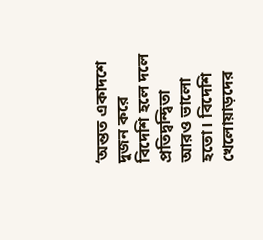‘অন্তত একাদশে দুজন করে বিদেশি হলে দলে প্রতিদ্বন্দ্বিতা আরও ভালো হতো। বিদেশি খেলোয়াড়দের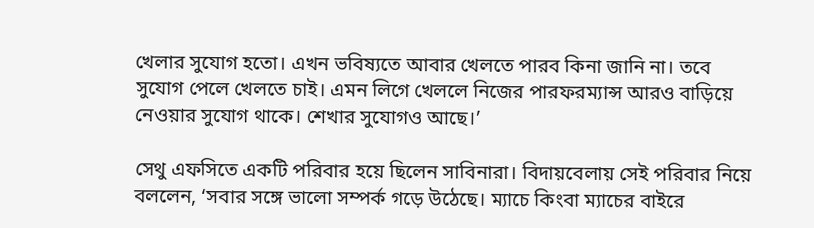খেলার সুযোগ হতো। এখন ভবিষ্যতে আবার খেলতে পারব কিনা জানি না। তবে সুযোগ পেলে খেলতে চাই। এমন লিগে খেললে নিজের পারফরম্যান্স আরও বাড়িয়ে নেওয়ার সুযোগ থাকে। শেখার সুযোগও আছে।’

সেথু এফসিতে একটি পরিবার হয়ে ছিলেন সাবিনারা। বিদায়বেলায় সেই পরিবার নিয়ে বললেন, ‘সবার সঙ্গে ভালো সম্পর্ক গড়ে উঠেছে। ম্যাচে কিংবা ম্যাচের বাইরে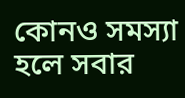কোনও সমস্যা হলে সবার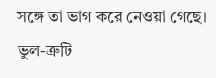সঙ্গে তা ভাগ করে নেওয়া গেছে। ভুল-ত্রুটি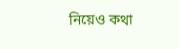নিয়েও কথা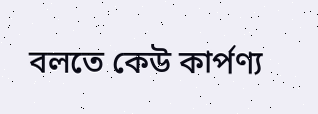বলতে কেউ কার্পণ্য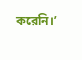করেনি।’